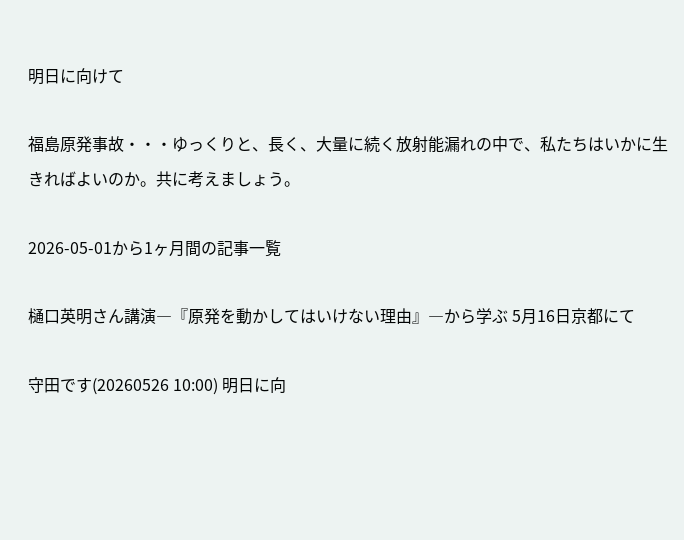明日に向けて

福島原発事故・・・ゆっくりと、長く、大量に続く放射能漏れの中で、私たちはいかに生きればよいのか。共に考えましょう。

2026-05-01から1ヶ月間の記事一覧

樋口英明さん講演―『原発を動かしてはいけない理由』―から学ぶ 5月16日京都にて

守田です(20260526 10:00) 明日に向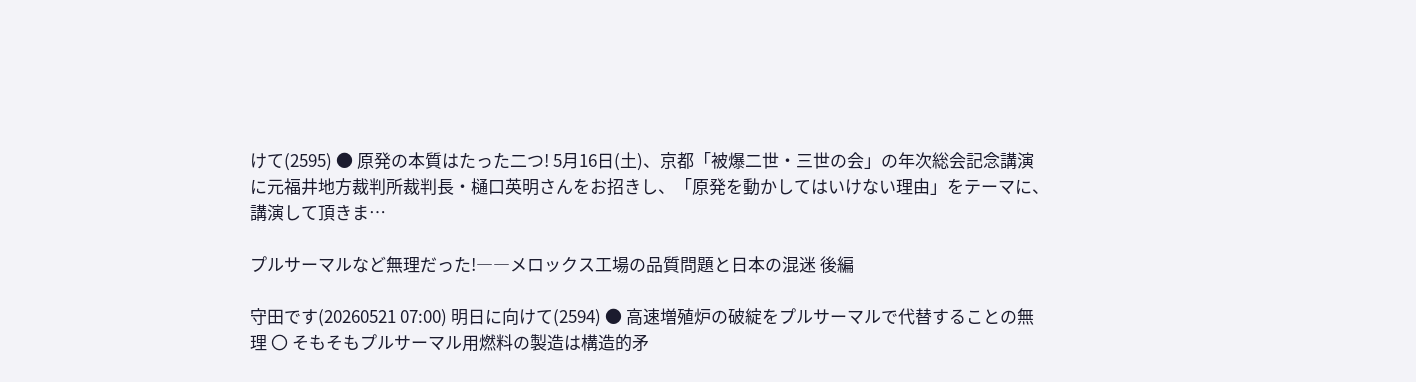けて(2595) ● 原発の本質はたった二つ! 5月16日(土)、京都「被爆二世・三世の会」の年次総会記念講演に元福井地方裁判所裁判長・樋口英明さんをお招きし、「原発を動かしてはいけない理由」をテーマに、講演して頂きま…

プルサーマルなど無理だった!――メロックス工場の品質問題と日本の混迷 後編

守田です(20260521 07:00) 明日に向けて(2594) ● 高速増殖炉の破綻をプルサーマルで代替することの無理 〇 そもそもプルサーマル用燃料の製造は構造的矛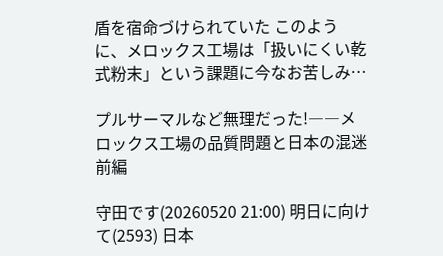盾を宿命づけられていた このように、メロックス工場は「扱いにくい乾式粉末」という課題に今なお苦しみ…

プルサーマルなど無理だった!――メロックス工場の品質問題と日本の混迷 前編

守田です(20260520 21:00) 明日に向けて(2593) 日本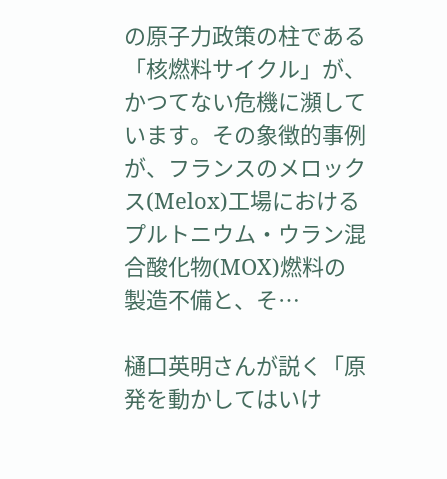の原子力政策の柱である「核燃料サイクル」が、かつてない危機に瀕しています。その象徴的事例が、フランスのメロックス(Melox)工場におけるプルトニウム・ウラン混合酸化物(MOX)燃料の製造不備と、そ…

樋口英明さんが説く「原発を動かしてはいけ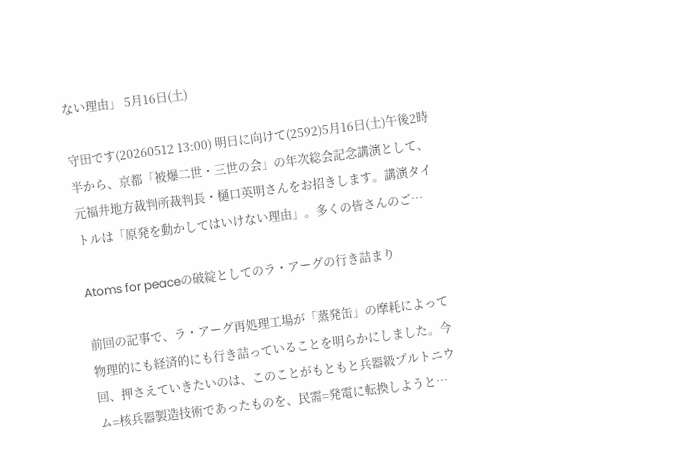ない理由」 5月16日(土)

守田です(20260512 13:00) 明日に向けて(2592)5月16日(土)午後2時半から、京都「被爆二世・三世の会」の年次総会記念講演として、元福井地方裁判所裁判長・樋口英明さんをお招きします。講演タイトルは「原発を動かしてはいけない理由」。多くの皆さんのご…

Atoms for peaceの破綻としてのラ・アーグの行き詰まり

前回の記事で、ラ・アーグ再処理工場が「蒸発缶」の摩耗によって物理的にも経済的にも行き詰っていることを明らかにしました。今回、押さえていきたいのは、このことがもともと兵器級プルトニウム=核兵器製造技術であったものを、民需=発電に転換しようと…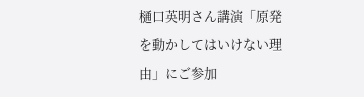樋口英明さん講演「原発を動かしてはいけない理由」にご参加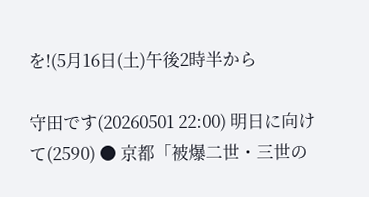を!(5月16日(土)午後2時半から

守田です(20260501 22:00) 明日に向けて(2590) ● 京都「被爆二世・三世の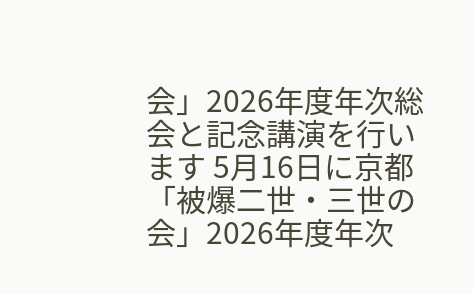会」2026年度年次総会と記念講演を行います 5月16日に京都「被爆二世・三世の会」2026年度年次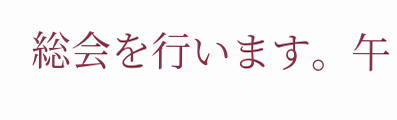総会を行います。午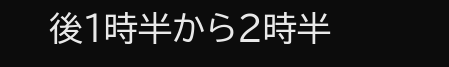後1時半から2時半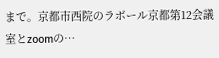まで。京都市西院のラボール京都第12会議室とzoomの…